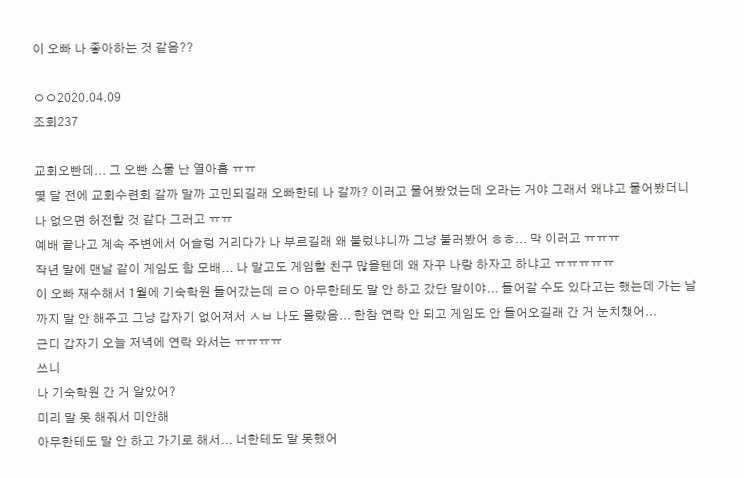이 오빠 나 좋아하는 것 같음??

ㅇㅇ2020.04.09
조회237

교회오빤데... 그 오빤 스물 난 열아홉 ㅠㅠ
몇 달 전에 교회수련회 갈까 말까 고민되길래 오빠한테 나 갈까? 이러고 물어봤었는데 오라는 거야 그래서 왜냐고 물어봤더니 나 없으면 허전할 것 같다 그러고 ㅠㅠ
예배 끝나고 계속 주변에서 어슬렁 거리다가 나 부르길래 왜 불렀냐니까 그냥 불러봤어 ㅎㅎ... 막 이러고 ㅠㅠㅠ
작년 말에 맨날 같이 게임도 함 모배... 나 말고도 게임할 친구 많을텐데 왜 자꾸 나랑 하자고 하냐고 ㅠㅠㅠㅠㅠ
이 오빠 재수해서 1월에 기숙학원 들어갔는데 ㄹㅇ 아무한테도 말 안 하고 갔단 말이야... 들어갈 수도 있다고는 했는데 가는 날까지 말 안 해주고 그냥 갑자기 없어져서 ㅅㅂ 나도 몰랐음... 한참 연락 안 되고 게임도 안 들어오길래 간 거 눈치챘어...
근디 갑자기 오늘 저녁에 연락 와서는 ㅠㅠㅠㅠ
쓰니
나 기숙학원 간 거 알았어?
미리 말 못 해줘서 미안해
아무한테도 말 안 하고 가기로 해서... 너한테도 말 못했어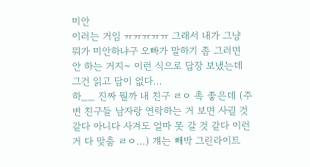미안
이러는 거임 ㅠㅠㅠㅠㅠ 그래서 내가 그냥 뭐가 미안하냐구 오빠가 말하기 좀 그러면 안 하는 거지~ 이런 식으로 답장 보냈는데 그건 읽고 답이 없다...
하__ 진짜 뭘까 내 친구 ㄹㅇ 촉 좋은데 (주변 친구들 남자랑 연락하는 거 보면 사귈 것 같다 아니다 사겨도 얼마 못 갈 것 같다 이런 거 다 맞춤 ㄹㅇ...) 걔는 빼박 그린라이트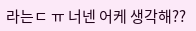라는ㄷ ㅠ 너넨 어케 생각해??